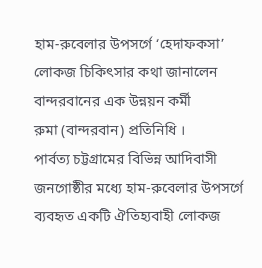হাম-রুবেলার উপসর্গে ‘হেদাফকসা’ লোকজ চিকিৎসার কথা জানালেন বান্দরবানের এক উন্নয়ন কর্মী
রুমা (বান্দরবান) প্রতিনিধি ।
পার্বত্য চট্টগ্রামের বিভিন্ন আদিবাসী জনগোষ্ঠীর মধ্যে হাম-রুবেলার উপসর্গে ব্যবহৃত একটি ঐতিহ্যবাহী লোকজ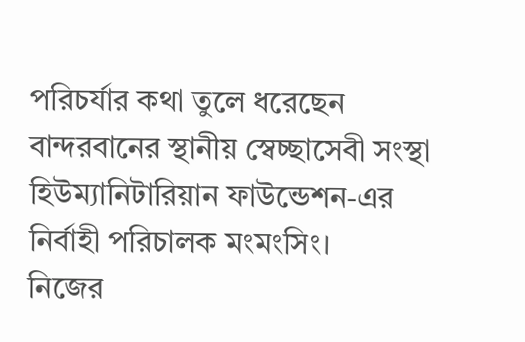পরিচর্যার কথা তুলে ধরেছেন বান্দরবানের স্থানীয় স্বেচ্ছাসেবী সংস্থা হিউম্যানিটারিয়ান ফাউন্ডেশন-এর নির্বাহী পরিচালক মংমংসিং।
নিজের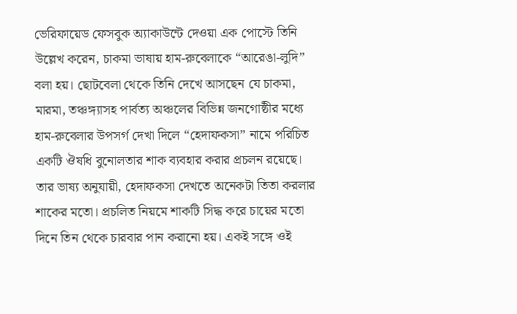ভেরিফায়েড ফেসবুক অ্যাকাউন্টে দেওয়া এক পোস্টে তিনি উল্লেখ করেন, চাকমা ভাষায় হাম-রুবেলাকে “আরেঙা-লুদি” বলা হয়। ছোটবেলা থেকে তিনি দেখে আসছেন যে চাকমা, মারমা, তঞ্চঙ্গ্যাসহ পার্বত্য অঞ্চলের বিভিন্ন জনগোষ্ঠীর মধ্যে হাম-রুবেলার উপসর্গ দেখা দিলে “হেদাফকসা” নামে পরিচিত একটি ঔষধি বুনোলতার শাক ব্যবহার করার প্রচলন রয়েছে।
তার ভাষ্য অনুযায়ী, হেদাফকসা দেখতে অনেকটা তিতা করলার শাকের মতো। প্রচলিত নিয়মে শাকটি সিদ্ধ করে চায়ের মতো দিনে তিন থেকে চারবার পান করানো হয়। একই সঙ্গে ওই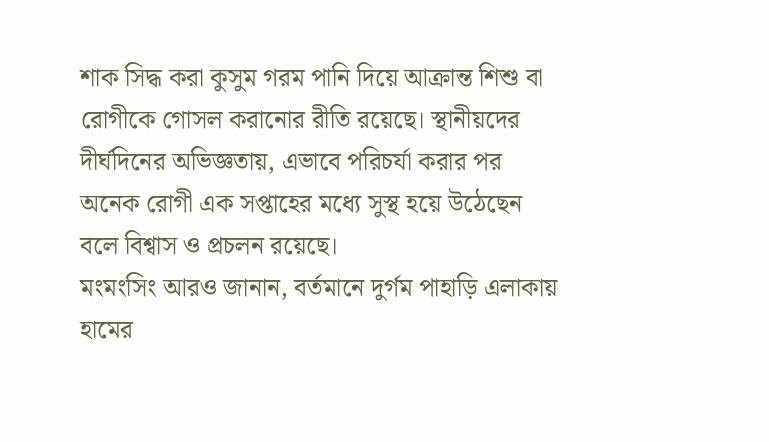শাক সিদ্ধ করা কুসুম গরম পানি দিয়ে আক্রান্ত শিশু বা রোগীকে গোসল করানোর রীতি রয়েছে। স্থানীয়দের দীর্ঘদিনের অভিজ্ঞতায়, এভাবে পরিচর্যা করার পর অনেক রোগী এক সপ্তাহের মধ্যে সুস্থ হয়ে উঠেছেন বলে বিশ্বাস ও প্রচলন রয়েছে।
মংমংসিং আরও জানান, বর্তমানে দুর্গম পাহাড়ি এলাকায় হামের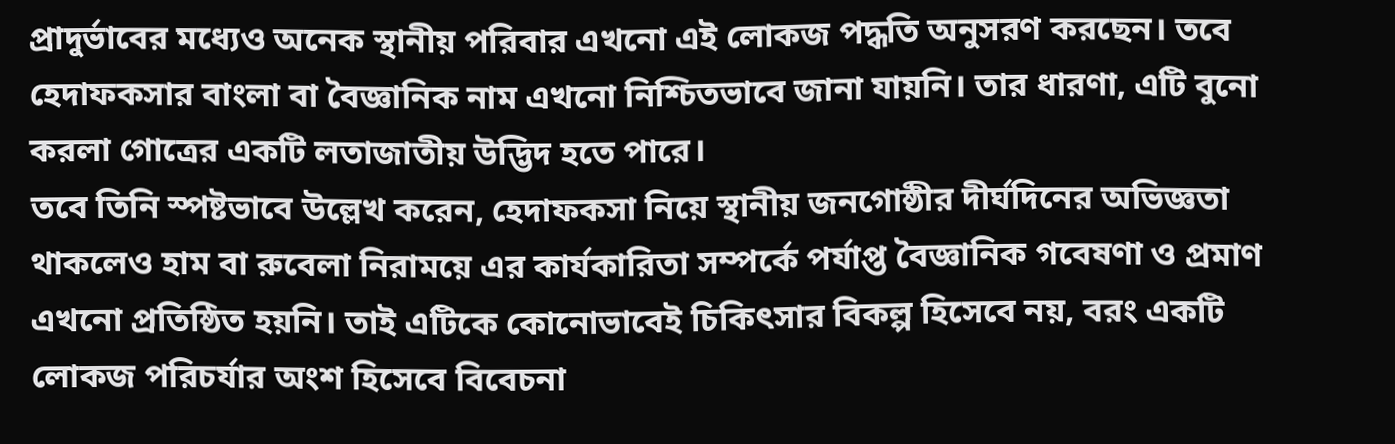প্রাদুর্ভাবের মধ্যেও অনেক স্থানীয় পরিবার এখনো এই লোকজ পদ্ধতি অনুসরণ করছেন। তবে হেদাফকসার বাংলা বা বৈজ্ঞানিক নাম এখনো নিশ্চিতভাবে জানা যায়নি। তার ধারণা, এটি বুনো করলা গোত্রের একটি লতাজাতীয় উদ্ভিদ হতে পারে।
তবে তিনি স্পষ্টভাবে উল্লেখ করেন, হেদাফকসা নিয়ে স্থানীয় জনগোষ্ঠীর দীর্ঘদিনের অভিজ্ঞতা থাকলেও হাম বা রুবেলা নিরাময়ে এর কার্যকারিতা সম্পর্কে পর্যাপ্ত বৈজ্ঞানিক গবেষণা ও প্রমাণ এখনো প্রতিষ্ঠিত হয়নি। তাই এটিকে কোনোভাবেই চিকিৎসার বিকল্প হিসেবে নয়, বরং একটি লোকজ পরিচর্যার অংশ হিসেবে বিবেচনা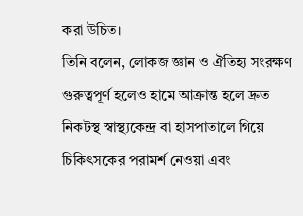করা উচিত।
তিনি বলেন, লোকজ জ্ঞান ও ঐতিহ্য সংরক্ষণ গুরুত্বপূর্ণ হলেও হামে আক্রান্ত হলে দ্রুত নিকটস্থ স্বাস্থ্যকেন্দ্র বা হাসপাতালে গিয়ে চিকিৎসকের পরামর্শ নেওয়া এবং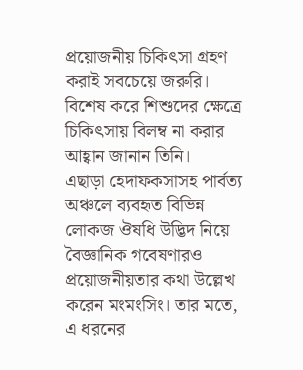প্রয়োজনীয় চিকিৎসা গ্রহণ করাই সবচেয়ে জরুরি। বিশেষ করে শিশুদের ক্ষেত্রে চিকিৎসায় বিলম্ব না করার আহ্বান জানান তিনি।
এছাড়া হেদাফকসাসহ পার্বত্য অঞ্চলে ব্যবহৃত বিভিন্ন লোকজ ঔষধি উদ্ভিদ নিয়ে বৈজ্ঞানিক গবেষণারও প্রয়োজনীয়তার কথা উল্লেখ করেন মংমংসিং। তার মতে, এ ধরনের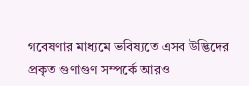গবেষণার মাধ্যমে ভবিষ্যতে এসব উদ্ভিদের প্রকৃত গুণাগুণ সম্পর্কে আরও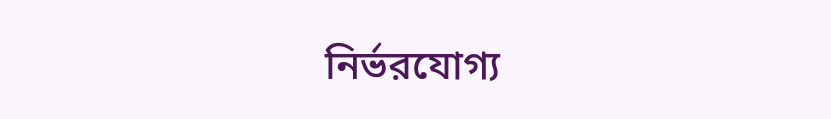নির্ভরযোগ্য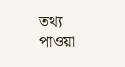তথ্য পাওয়া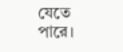যেতে পারে।